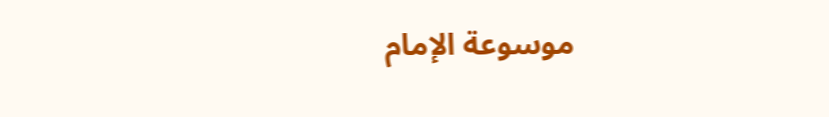موسوعة الإمام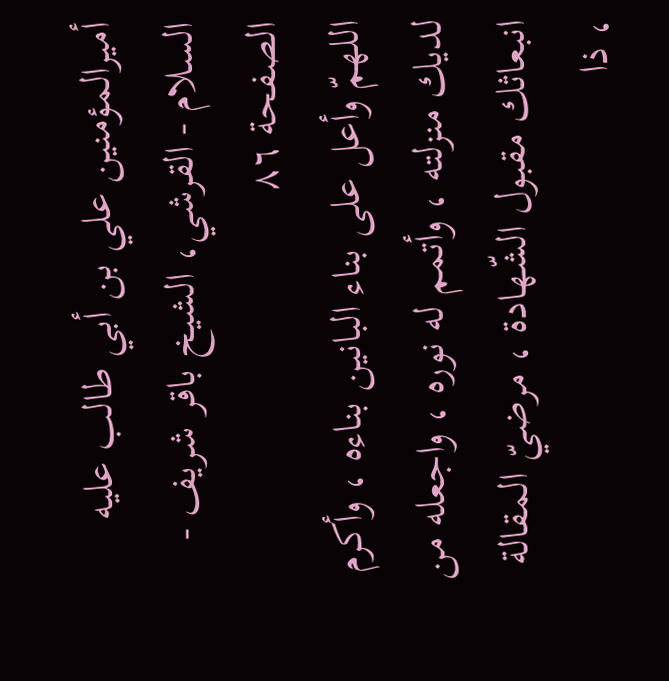أميرالمؤمنين علي بن أبي طالب عليه السلام - القرشي، الشيخ باقر شريف - الصفحة ٨٦
اللهمّ وأعل على بناء البانين بناءه ، وأكرم لديك منزلته ، وأتمم له نوره ، واجعله من انبعاثك مقبول الشّهادة ، مرضيّ المقالة ، ذا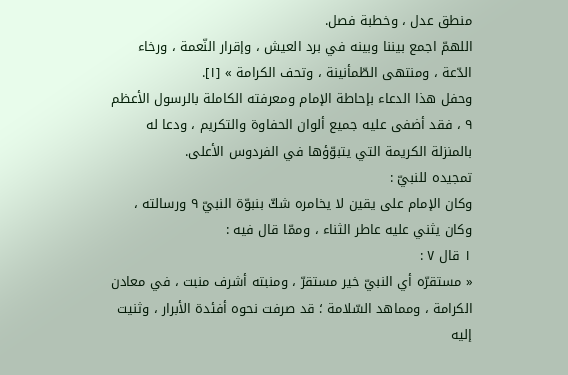منطق عدل ، وخطبة فصل.
اللهمّ اجمع بيننا وبينه في برد العيش ، وإقرار النّعمة ، ورخاء الدّعة ، ومنتهى الطّمأنينة ، وتحف الكرامة » [١].
وحفل هذا الدعاء بإحاطة الإمام ومعرفته الكاملة بالرسول الأعظم ٩ ، فقد أضفى عليه جميع ألوان الحفاوة والتكريم ، ودعا له بالمنزلة الكريمة التي يتبوّؤها في الفردوس الأعلى.
تمجيده للنبيّ :
وكان الإمام على يقين لا يخامره شكّ بنبوّة النبيّ ٩ ورسالته ، وكان يثني عليه عاطر الثناء ، وممّا قال فيه :
١ قال ٧ :
« مستقرّه أي النبيّ خير مستقرّ ، ومنبته أشرف منبت ، في معادن الكرامة ، ومماهد السّلامة ؛ قد صرفت نحوه أفئدة الأبرار ، وثنيت إليه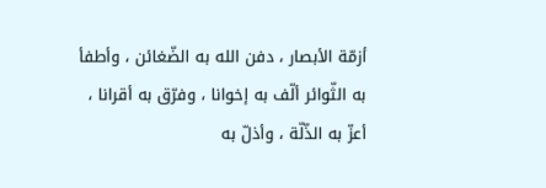أزمّة الأبصار ، دفن الله به الضّغائن ، وأطفأ به الثّوائر ألّف به إخوانا ، وفرّق به أقرانا ، أعزّ به الذّلّة ، وأذلّ به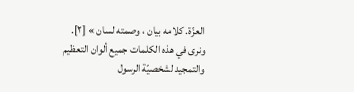العزّة. كلامه بيان ، وصمته لسان » [٢].
ونرى في هذه الكلمات جميع ألوان التعظيم والتمجيد لشخصيّة الرسول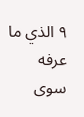٩ الذي ما عرفه سوى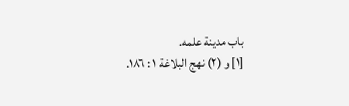باب مدينة علمه.
[١] و (٢) نهج البلاغة ١ : ١٨٦.